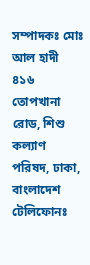সম্পাদকঃ মোঃ আল হাদী
৪১৬ তোপখানা রোড, শিশু কল্যাণ পরিষদ, ঢাকা, বাংলাদেশ
টেলিফোনঃ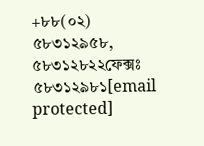+৮৮(০২) ৫৮৩১২৯৫৮, ৫৮৩১২৮২২ফেক্সঃ ৫৮৩১২৯৮১[email protected]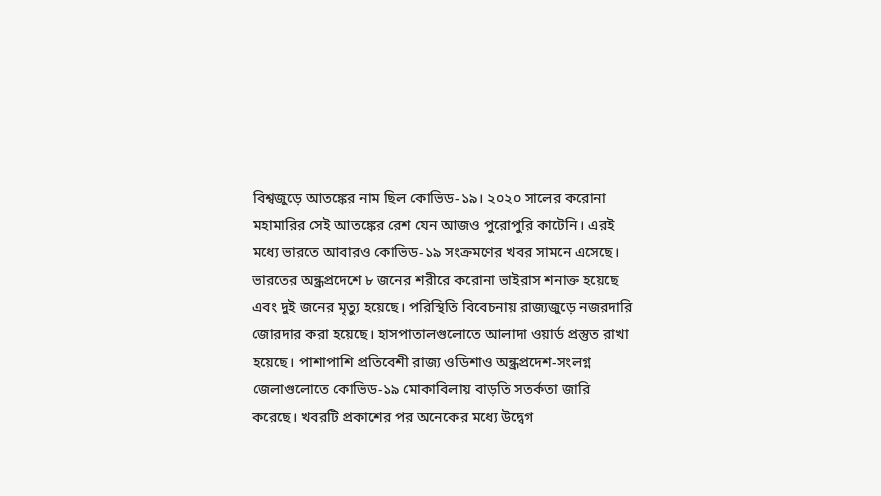বিশ্বজুড়ে আতঙ্কের নাম ছিল কোভিড-১৯। ২০২০ সালের করোনা মহামারির সেই আতঙ্কের রেশ যেন আজও পুরোপুরি কাটেনি। এরই মধ্যে ভারতে আবারও কোভিড-১৯ সংক্রমণের খবর সামনে এসেছে।
ভারতের অন্ধ্রপ্রদেশে ৮ জনের শরীরে করোনা ভাইরাস শনাক্ত হয়েছে এবং দুই জনের মৃত্যু হয়েছে। পরিস্থিতি বিবেচনায় রাজ্যজুড়ে নজরদারি জোরদার করা হয়েছে। হাসপাতালগুলোতে আলাদা ওয়ার্ড প্রস্তুত রাখা হয়েছে। পাশাপাশি প্রতিবেশী রাজ্য ওডিশাও অন্ধ্রপ্রদেশ-সংলগ্ন জেলাগুলোতে কোভিড-১৯ মোকাবিলায় বাড়তি সতর্কতা জারি করেছে। খবরটি প্রকাশের পর অনেকের মধ্যে উদ্বেগ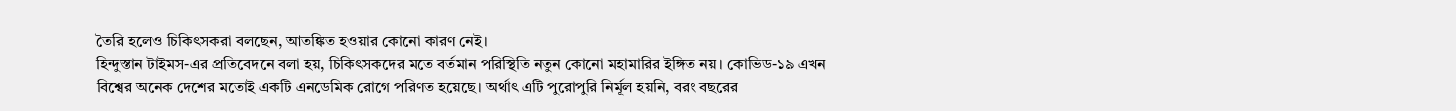তৈরি হলেও চিকিৎসকরা বলছেন, আতঙ্কিত হওয়ার কোনো কারণ নেই।
হিন্দুস্তান টাইমস-এর প্রতিবেদনে বলা হয়, চিকিৎসকদের মতে বর্তমান পরিস্থিতি নতুন কোনো মহামারির ইঙ্গিত নয়। কোভিড-১৯ এখন বিশ্বের অনেক দেশের মতোই একটি এনডেমিক রোগে পরিণত হয়েছে। অর্থাৎ এটি পুরোপুরি নির্মূল হয়নি, বরং বছরের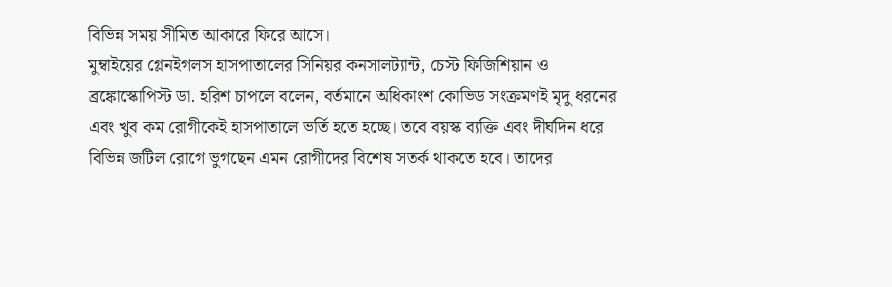বিভিন্ন সময় সীমিত আকারে ফিরে আসে।
মুম্বাইয়ের গ্লেনইগলস হাসপাতালের সিনিয়র কনসালট্যান্ট, চেস্ট ফিজিশিয়ান ও ব্রঙ্কোস্কোপিস্ট ডা. হরিশ চাপলে বলেন, বর্তমানে অধিকাংশ কোভিড সংক্রমণই মৃদু ধরনের এবং খুব কম রোগীকেই হাসপাতালে ভর্তি হতে হচ্ছে। তবে বয়স্ক ব্যক্তি এবং দীর্ঘদিন ধরে বিভিন্ন জটিল রোগে ভুগছেন এমন রোগীদের বিশেষ সতর্ক থাকতে হবে। তাদের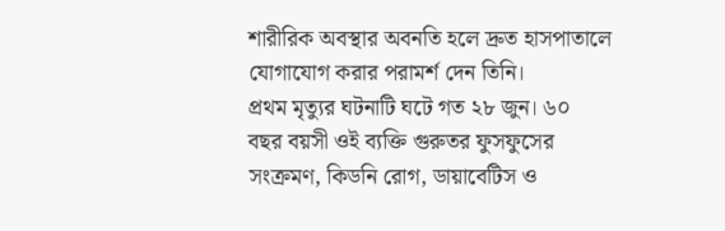শারীরিক অবস্থার অবনতি হলে দ্রুত হাসপাতালে যোগাযোগ করার পরামর্শ দেন তিনি।
প্রথম মৃত্যুর ঘটনাটি ঘটে গত ২৮ জুন। ৬০ বছর বয়সী ওই ব্যক্তি গুরুতর ফুসফুসের সংক্রমণ, কিডনি রোগ, ডায়াবেটিস ও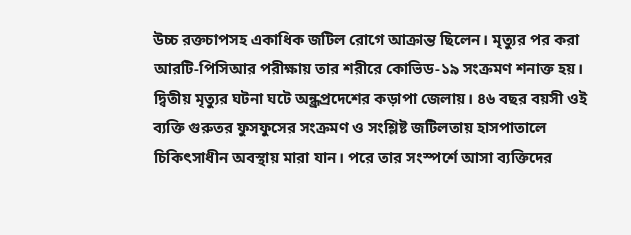উচ্চ রক্তচাপসহ একাধিক জটিল রোগে আক্রান্ত ছিলেন। মৃত্যুর পর করা আরটি-পিসিআর পরীক্ষায় তার শরীরে কোভিড-১৯ সংক্রমণ শনাক্ত হয়।
দ্বিতীয় মৃত্যুর ঘটনা ঘটে অন্ধ্রপ্রদেশের কড়াপা জেলায়। ৪৬ বছর বয়সী ওই ব্যক্তি গুরুতর ফুসফুসের সংক্রমণ ও সংশ্লিষ্ট জটিলতায় হাসপাতালে চিকিৎসাধীন অবস্থায় মারা যান। পরে তার সংস্পর্শে আসা ব্যক্তিদের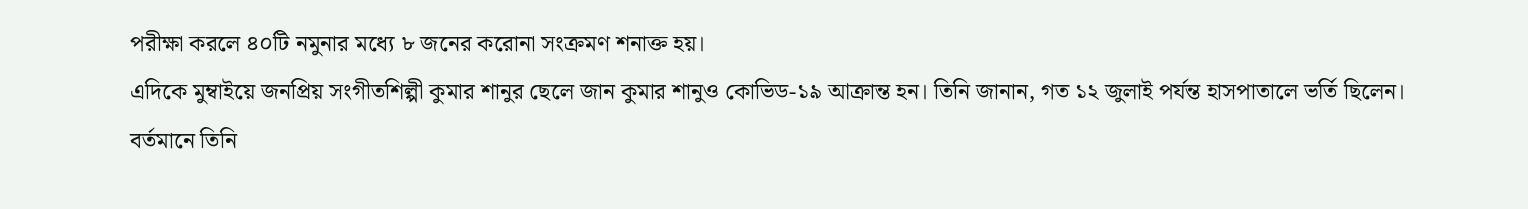পরীক্ষা করলে ৪০টি নমুনার মধ্যে ৮ জনের করোনা সংক্রমণ শনাক্ত হয়।
এদিকে মুম্বাইয়ে জনপ্রিয় সংগীতশিল্পী কুমার শানুর ছেলে জান কুমার শানুও কোভিড-১৯ আক্রান্ত হন। তিনি জানান, গত ১২ জুলাই পর্যন্ত হাসপাতালে ভর্তি ছিলেন। বর্তমানে তিনি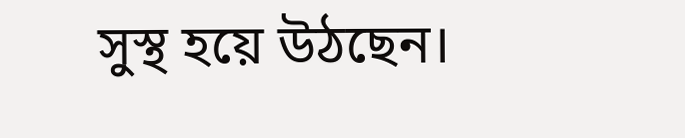সুস্থ হয়ে উঠছেন।